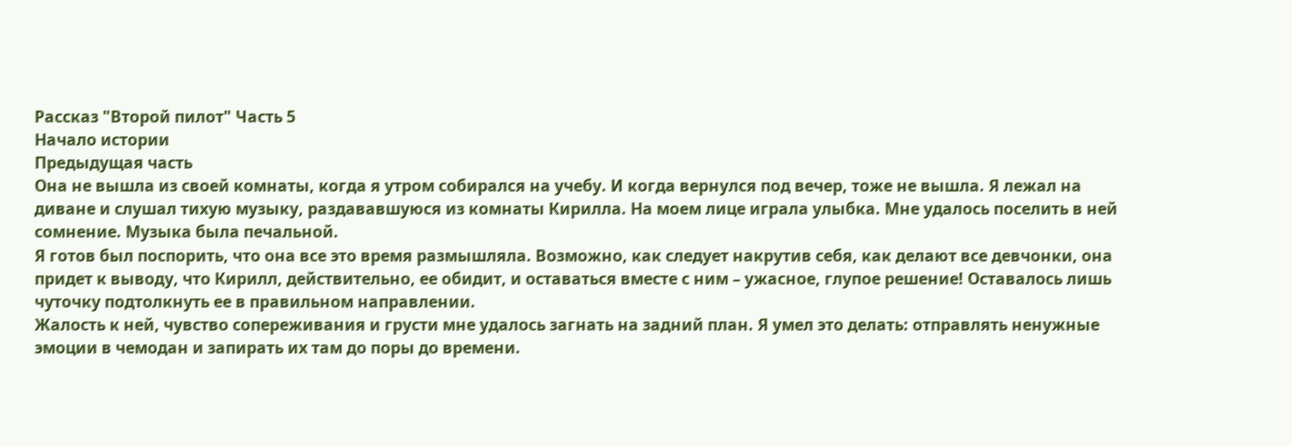Рассказ "Второй пилот" Часть 5
Начало истории
Предыдущая часть
Она не вышла из своей комнаты, когда я утром собирался на учебу. И когда вернулся под вечер, тоже не вышла. Я лежал на диване и слушал тихую музыку, раздававшуюся из комнаты Кирилла. На моем лице играла улыбка. Мне удалось поселить в ней сомнение. Музыка была печальной.
Я готов был поспорить, что она все это время размышляла. Возможно, как следует накрутив себя, как делают все девчонки, она придет к выводу, что Кирилл, действительно, ее обидит, и оставаться вместе с ним – ужасное, глупое решение! Оставалось лишь чуточку подтолкнуть ее в правильном направлении.
Жалость к ней, чувство сопереживания и грусти мне удалось загнать на задний план. Я умел это делать: отправлять ненужные эмоции в чемодан и запирать их там до поры до времени.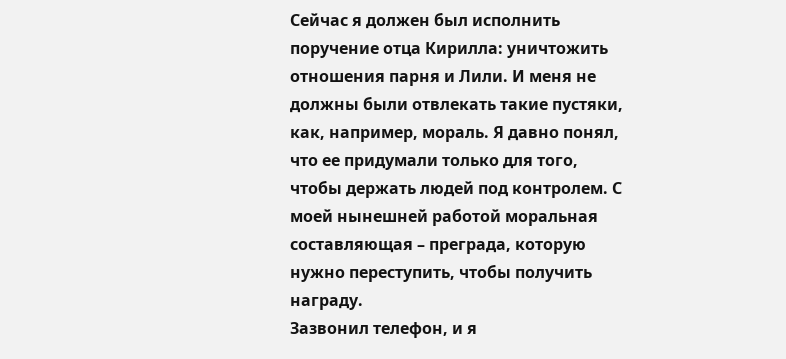Сейчас я должен был исполнить поручение отца Кирилла: уничтожить отношения парня и Лили. И меня не должны были отвлекать такие пустяки, как, например, мораль. Я давно понял, что ее придумали только для того, чтобы держать людей под контролем. С моей нынешней работой моральная составляющая – преграда, которую нужно переступить, чтобы получить награду.
Зазвонил телефон, и я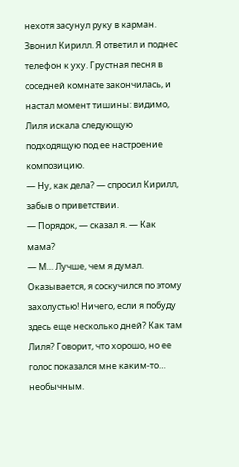нехотя засунул руку в карман. Звонил Кирилл. Я ответил и поднес телефон к уху. Грустная песня в соседней комнате закончилась, и настал момент тишины: видимо, Лиля искала следующую подходящую под ее настроение композицию.
— Ну, как дела? — спросил Кирилл, забыв о приветствии.
— Порядок, — сказал я. — Как мама?
— М… Лучше, чем я думал. Оказывается, я соскучился по этому захолустью! Ничего, если я побуду здесь еще несколько дней? Как там Лиля? Говорит, что хорошо, но ее голос показался мне каким-то… необычным.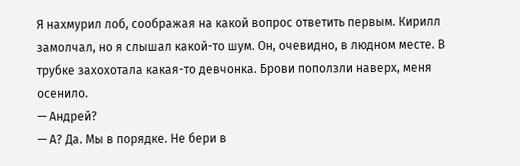Я нахмурил лоб, соображая на какой вопрос ответить первым. Кирилл замолчал, но я слышал какой-то шум. Он, очевидно, в людном месте. В трубке захохотала какая-то девчонка. Брови поползли наверх, меня осенило.
— Андрей?
— А? Да. Мы в порядке. Не бери в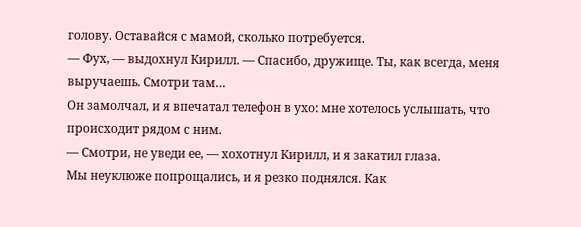голову. Оставайся с мамой, сколько потребуется.
— Фух, — выдохнул Кирилл. — Спасибо, дружище. Ты, как всегда, меня выручаешь. Смотри там…
Он замолчал, и я впечатал телефон в ухо: мне хотелось услышать, что происходит рядом с ним.
— Смотри, не уведи ее, — хохотнул Кирилл, и я закатил глаза.
Мы неуклюже попрощались, и я резко поднялся. Как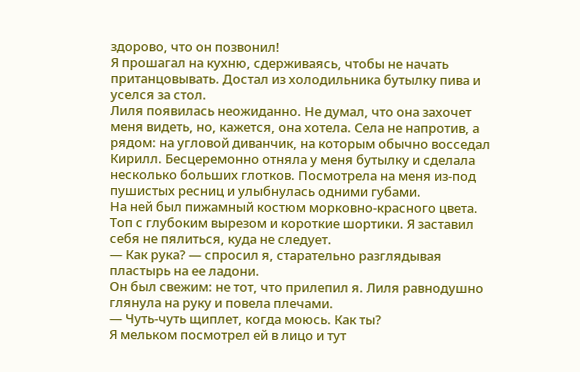здорово, что он позвонил!
Я прошагал на кухню, сдерживаясь, чтобы не начать пританцовывать. Достал из холодильника бутылку пива и уселся за стол.
Лиля появилась неожиданно. Не думал, что она захочет меня видеть, но, кажется, она хотела. Села не напротив, а рядом: на угловой диванчик, на которым обычно восседал Кирилл. Бесцеремонно отняла у меня бутылку и сделала несколько больших глотков. Посмотрела на меня из-под пушистых ресниц и улыбнулась одними губами.
На ней был пижамный костюм морковно-красного цвета. Топ с глубоким вырезом и короткие шортики. Я заставил себя не пялиться, куда не следует.
— Как рука? — спросил я, старательно разглядывая пластырь на ее ладони.
Он был свежим: не тот, что прилепил я. Лиля равнодушно глянула на руку и повела плечами.
— Чуть-чуть щиплет, когда моюсь. Как ты?
Я мельком посмотрел ей в лицо и тут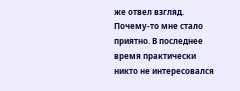же отвел взгляд. Почему-то мне стало приятно. В последнее время практически никто не интересовался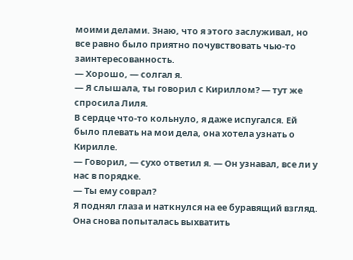моими делами. Знаю, что я этого заслуживал, но все равно было приятно почувствовать чью-то заинтересованность.
— Хорошо, — солгал я.
— Я слышала, ты говорил с Кириллом? — тут же спросила Лиля.
В сердце что-то кольнуло, я даже испугался. Ей было плевать на мои дела, она хотела узнать о Кирилле.
— Говорил, — сухо ответил я. — Он узнавал, все ли у нас в порядке.
— Ты ему соврал?
Я поднял глаза и наткнулся на ее буравящий взгляд. Она снова попыталась выхватить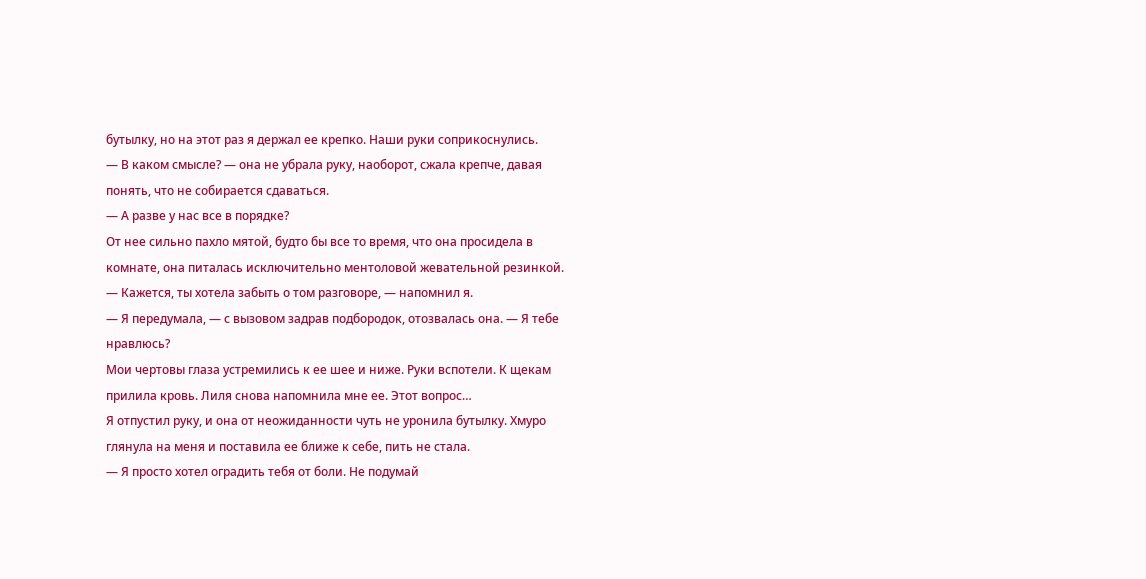бутылку, но на этот раз я держал ее крепко. Наши руки соприкоснулись.
— В каком смысле? — она не убрала руку, наоборот, сжала крепче, давая понять, что не собирается сдаваться.
— А разве у нас все в порядке?
От нее сильно пахло мятой, будто бы все то время, что она просидела в комнате, она питалась исключительно ментоловой жевательной резинкой.
— Кажется, ты хотела забыть о том разговоре, — напомнил я.
— Я передумала, — с вызовом задрав подбородок, отозвалась она. — Я тебе нравлюсь?
Мои чертовы глаза устремились к ее шее и ниже. Руки вспотели. К щекам прилила кровь. Лиля снова напомнила мне ее. Этот вопрос…
Я отпустил руку, и она от неожиданности чуть не уронила бутылку. Хмуро глянула на меня и поставила ее ближе к себе, пить не стала.
— Я просто хотел оградить тебя от боли. Не подумай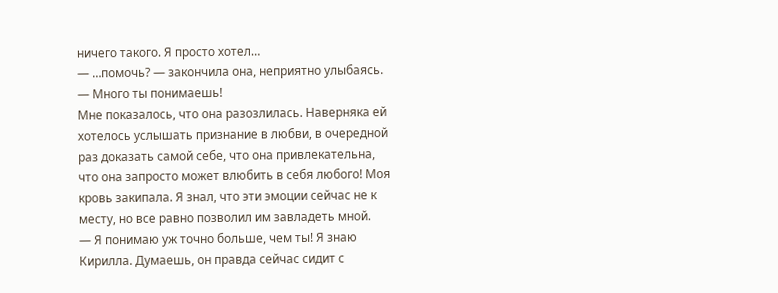ничего такого. Я просто хотел…
— …помочь? — закончила она, неприятно улыбаясь. — Много ты понимаешь!
Мне показалось, что она разозлилась. Наверняка ей хотелось услышать признание в любви, в очередной раз доказать самой себе, что она привлекательна, что она запросто может влюбить в себя любого! Моя кровь закипала. Я знал, что эти эмоции сейчас не к месту, но все равно позволил им завладеть мной.
— Я понимаю уж точно больше, чем ты! Я знаю Кирилла. Думаешь, он правда сейчас сидит с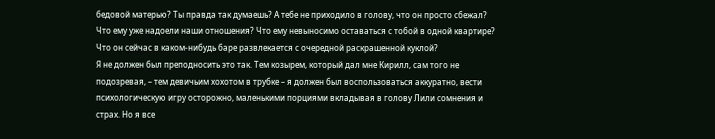бедовой матерью? Ты правда так думаешь? А тебе не приходило в голову, что он просто сбежал? Что ему уже надоели наши отношения? Что ему невыносимо оставаться с тобой в одной квартире? Что он сейчас в каком-нибудь баре развлекается с очередной раскрашенной куклой?
Я не должен был преподносить это так. Тем козырем, который дал мне Кирилл, сам того не подозревая, – тем девичьим хохотом в трубке – я должен был воспользоваться аккуратно, вести психологическую игру осторожно, маленькими порциями вкладывая в голову Лили сомнения и страх. Но я все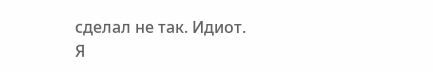сделал не так. Идиот.
Я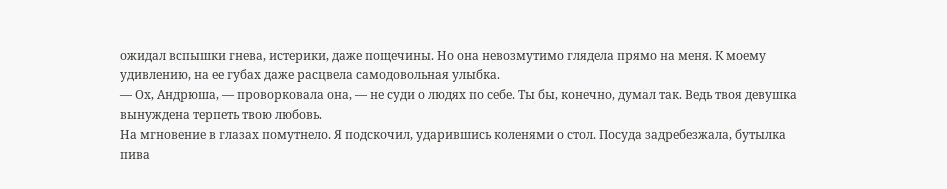ожидал вспышки гнева, истерики, даже пощечины. Но она невозмутимо глядела прямо на меня. К моему удивлению, на ее губах даже расцвела самодовольная улыбка.
— Ох, Андрюша, — проворковала она, — не суди о людях по себе. Ты бы, конечно, думал так. Ведь твоя девушка вынуждена терпеть твою любовь.
На мгновение в глазах помутнело. Я подскочил, ударившись коленями о стол. Посуда задребезжала, бутылка пива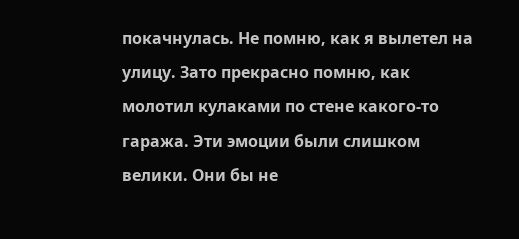покачнулась. Не помню, как я вылетел на улицу. Зато прекрасно помню, как молотил кулаками по стене какого-то гаража. Эти эмоции были слишком велики. Они бы не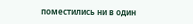поместились ни в один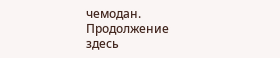чемодан.
Продолжение здесь